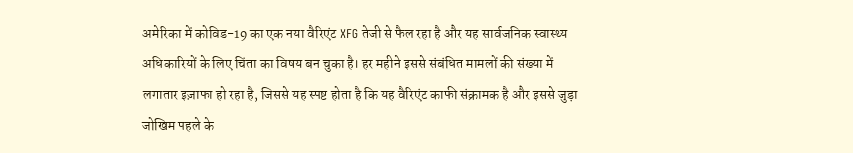अमेरिका में कोविड-19 का एक नया वैरिएंट XFG तेजी से फैल रहा है और यह सार्वजनिक स्वास्थ्य अधिकारियों के लिए चिंता का विषय बन चुका है। हर महीने इससे संबंधित मामलों की संख्या में लगातार इज़ाफा हो रहा है, जिससे यह स्पष्ट होता है कि यह वैरिएंट काफी संक्रामक है और इससे जुड़ा जोखिम पहले के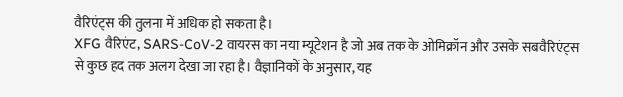वैरिएंट्स की तुलना में अधिक हो सकता है।
XFG वैरिएंट, SARS-CoV-2 वायरस का नया म्यूटेशन है जो अब तक के ओमिक्रॉन और उसके सबवैरिएंट्स से कुछ हद तक अलग देखा जा रहा है। वैज्ञानिकों के अनुसार, यह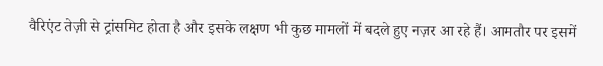वैरिएंट तेज़ी से ट्रांसमिट होता है और इसके लक्षण भी कुछ मामलों में बदले हुए नज़र आ रहे हैं। आमतौर पर इसमें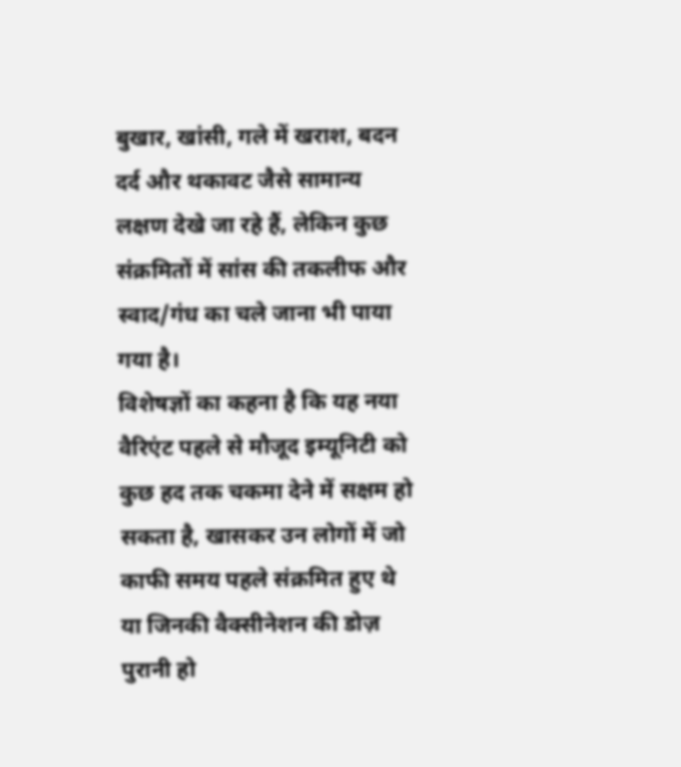बुखार, खांसी, गले में खराश, बदन दर्द और थकावट जैसे सामान्य लक्षण देखे जा रहे हैं, लेकिन कुछ संक्रमितों में सांस की तकलीफ और स्वाद/गंध का चले जाना भी पाया गया है।
विशेषज्ञों का कहना है कि यह नया वैरिएंट पहले से मौजूद इम्यूनिटी को कुछ हद तक चकमा देने में सक्षम हो सकता है, खासकर उन लोगों में जो काफी समय पहले संक्रमित हुए थे या जिनकी वैक्सीनेशन की डोज़ पुरानी हो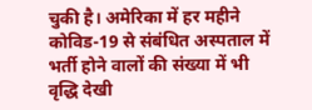चुकी है। अमेरिका में हर महीने कोविड-19 से संबंधित अस्पताल में भर्ती होने वालों की संख्या में भी वृद्धि देखी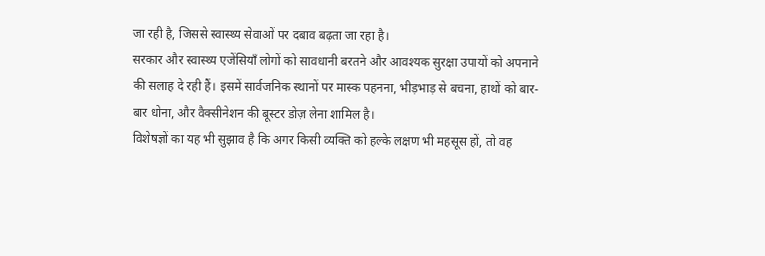जा रही है, जिससे स्वास्थ्य सेवाओं पर दबाव बढ़ता जा रहा है।
सरकार और स्वास्थ्य एजेंसियाँ लोगों को सावधानी बरतने और आवश्यक सुरक्षा उपायों को अपनाने की सलाह दे रही हैं। इसमें सार्वजनिक स्थानों पर मास्क पहनना, भीड़भाड़ से बचना, हाथों को बार-बार धोना, और वैक्सीनेशन की बूस्टर डोज़ लेना शामिल है।
विशेषज्ञों का यह भी सुझाव है कि अगर किसी व्यक्ति को हल्के लक्षण भी महसूस हों, तो वह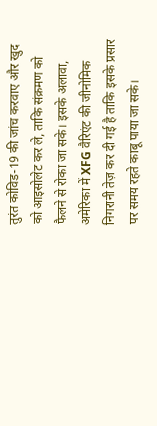तुरंत कोविड-19 की जांच करवाए और खुद को आइसोलेट कर ले, ताकि संक्रमण को फैलने से रोका जा सके। इसके अलावा, अमेरिका में XFG वैरिएंट की जीनोमिक निगरानी तेज़ कर दी गई है ताकि इसके प्रसार पर समय रहते काबू पाया जा सके।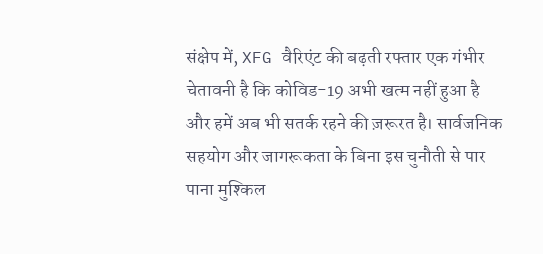संक्षेप में, XFG वैरिएंट की बढ़ती रफ्तार एक गंभीर चेतावनी है कि कोविड-19 अभी खत्म नहीं हुआ है और हमें अब भी सतर्क रहने की ज़रूरत है। सार्वजनिक सहयोग और जागरूकता के बिना इस चुनौती से पार पाना मुश्किल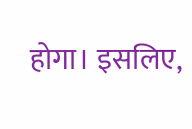होगा। इसलिए,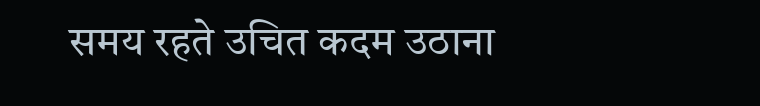समय रहते उचित कदम उठाना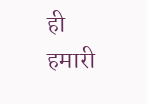ही हमारी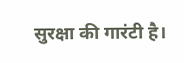सुरक्षा की गारंटी है।